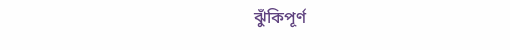ঝুঁকিপূর্ণ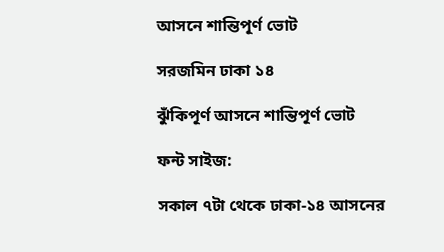আসনে শান্তিপূর্ণ ভোট

সরজমিন ঢাকা ১৪

ঝুঁকিপূর্ণ আসনে শান্তিপূর্ণ ভোট

ফন্ট সাইজ:

সকাল ৭টা থেকে ঢাকা-১৪ আসনের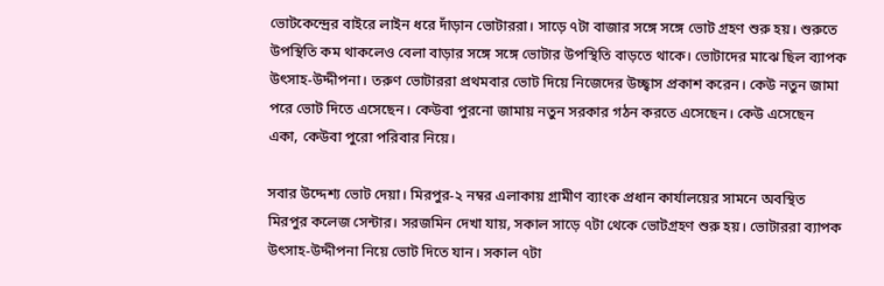ভোটকেন্দ্রের বাইরে লাইন ধরে দাঁড়ান ভোটাররা। সাড়ে ৭টা বাজার সঙ্গে সঙ্গে ভোট গ্রহণ শুরু হয়। শুরুতে উপস্থিতি কম থাকলেও বেলা বাড়ার সঙ্গে সঙ্গে ভোটার উপস্থিতি বাড়তে থাকে। ভোটাদের মাঝে ছিল ব্যাপক উৎসাহ-উদ্দীপনা। তরুণ ভোটাররা প্রথমবার ভোট দিয়ে নিজেদের উচ্ছ্বাস প্রকাশ করেন। কেউ নতুন জামা পরে ভোট দিতে এসেছেন। কেউবা পুরনো জামায় নতুন সরকার গঠন করতে এসেছেন। কেউ এসেছেন একা, কেউবা পুরো পরিবার নিয়ে।

সবার উদ্দেশ্য ভোট দেয়া। মিরপুর-২ নম্বর এলাকায় গ্রামীণ ব্যাংক প্রধান কার্যালয়ের সামনে অবস্থিত মিরপুর কলেজ সেন্টার। সরজমিন দেখা যায়, সকাল সাড়ে ৭টা থেকে ভোটগ্রহণ শুরু হয়। ভোটাররা ব্যাপক উৎসাহ-উদ্দীপনা নিয়ে ভোট দিতে যান। সকাল ৭টা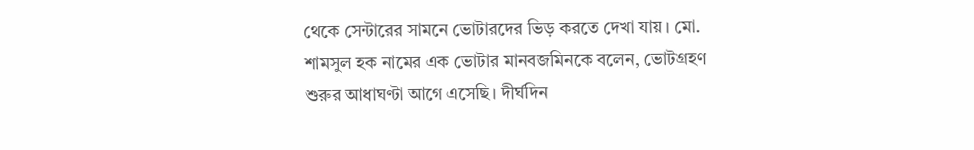থেকে সেন্টারের সামনে ভোটারদের ভিড় করতে দেখা যায়। মো. শামসুল হক নামের এক ভোটার মানবজমিনকে বলেন, ভোটগ্রহণ শুরুর আধাঘণ্টা আগে এসেছি। দীর্ঘদিন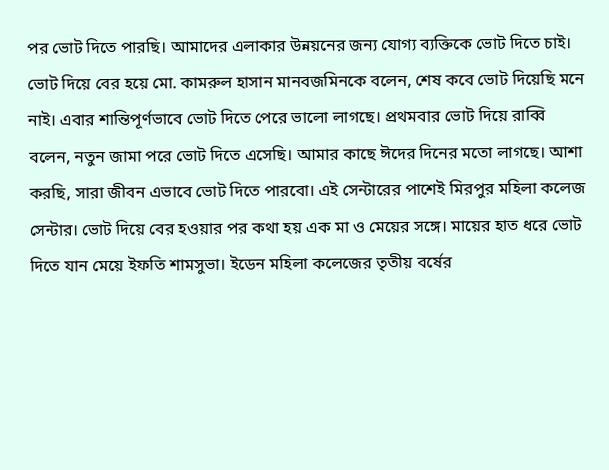পর ভোট দিতে পারছি। আমাদের এলাকার উন্নয়নের জন্য যোগ্য ব্যক্তিকে ভোট দিতে চাই। ভোট দিয়ে বের হয়ে মো. কামরুল হাসান মানবজমিনকে বলেন, শেষ কবে ভোট দিয়েছি মনে নাই। এবার শান্তিপূর্ণভাবে ভোট দিতে পেরে ভালো লাগছে। প্রথমবার ভোট দিয়ে রাব্বি বলেন, নতুন জামা পরে ভোট দিতে এসেছি। আমার কাছে ঈদের দিনের মতো লাগছে। আশা করছি, সারা জীবন এভাবে ভোট দিতে পারবো। এই সেন্টারের পাশেই মিরপুর মহিলা কলেজ সেন্টার। ভোট দিয়ে বের হওয়ার পর কথা হয় এক মা ও মেয়ের সঙ্গে। মায়ের হাত ধরে ভোট দিতে যান মেয়ে ইফতি শামসুভা। ইডেন মহিলা কলেজের তৃতীয় বর্ষের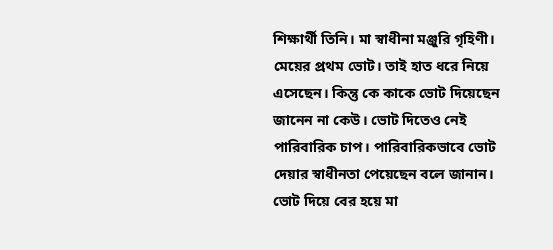শিক্ষার্থী তিনি। মা স্বাধীনা মঞ্জুরি গৃহিণী। মেয়ের প্রথম ভোট। তাই হাত ধরে নিয়ে এসেছেন। কিন্তু কে কাকে ভোট দিয়েছেন জানেন না কেউ। ভোট দিতেও নেই পারিবারিক চাপ। পারিবারিকভাবে ভোট দেয়ার স্বাধীনতা পেয়েছেন বলে জানান। ভোট দিয়ে বের হয়ে মা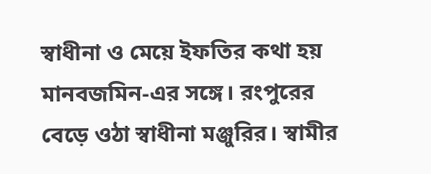স্বাধীনা ও মেয়ে ইফতির কথা হয় মানবজমিন-এর সঙ্গে। রংপুরের বেড়ে ওঠা স্বাধীনা মঞ্জুরির। স্বামীর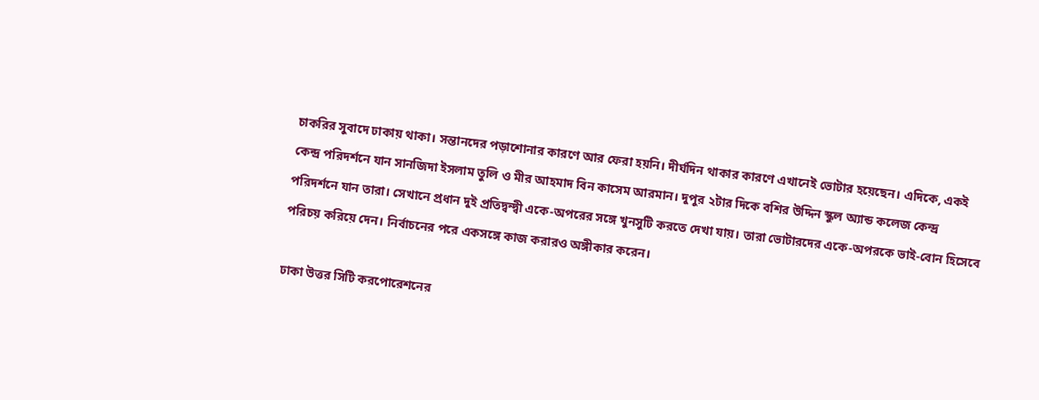চাকরির সুবাদে ঢাকায় থাকা। সন্তানদের পড়াশোনার কারণে আর ফেরা হয়নি। দীর্ঘদিন থাকার কারণে এখানেই ভোটার হয়েছেন। এদিকে, একই কেন্দ্র পরিদর্শনে যান সানজিদা ইসলাম তুলি ও মীর আহমাদ বিন কাসেম আরমান। দুপুর ২টার দিকে বশির উদ্দিন স্কুল অ্যান্ড কলেজ কেন্দ্র পরিদর্শনে যান তারা। সেখানে প্রধান দুই প্রতিদ্বন্দ্বী একে-অপরের সঙ্গে খুনসুটি করতে দেখা যায়। তারা ভোটারদের একে-অপরকে ভাই-বোন হিসেবে পরিচয় করিয়ে দেন। নির্বাচনের পরে একসঙ্গে কাজ করারও অঙ্গীকার করেন।

ঢাকা উত্তর সিটি করপোরেশনের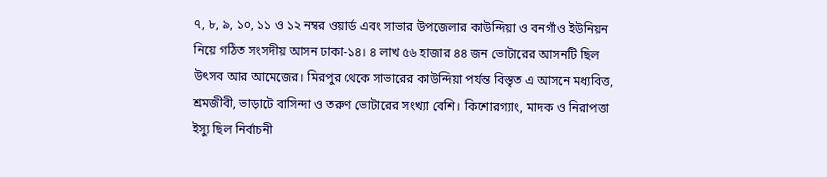৭, ৮, ৯, ১০, ১১ ও ১২ নম্বর ওয়ার্ড এবং সাভার উপজেলার কাউন্দিয়া ও বনগাঁও ইউনিয়ন নিয়ে গঠিত সংসদীয় আসন ঢাকা-১৪। ৪ লাখ ৫৬ হাজার ৪৪ জন ভোটারের আসনটি ছিল উৎসব আর আমেজের। মিরপুর থেকে সাভারের কাউন্দিয়া পর্যন্ত বিস্তৃত এ আসনে মধ্যবিত্ত, শ্রমজীবী, ভাড়াটে বাসিন্দা ও তরুণ ভোটারের সংখ্যা বেশি। কিশোরগ্যাং, মাদক ও নিরাপত্তা ইস্যু ছিল নির্বাচনী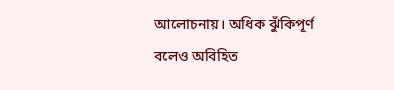আলোচনায়। অধিক ঝুঁকিপূর্ণ বলেও অবিহিত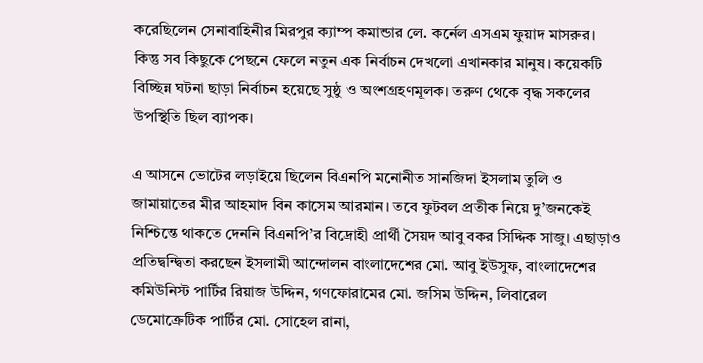করেছিলেন সেনাবাহিনীর মিরপুর ক্যাম্প কমান্ডার লে. কর্নেল এসএম ফুয়াদ মাসরুর। কিন্তু সব কিছুকে পেছনে ফেলে নতুন এক নির্বাচন দেখলো এখানকার মানুষ। কয়েকটি বিচ্ছিন্ন ঘটনা ছাড়া নির্বাচন হয়েছে সুষ্ঠু ও অংশগ্রহণমূলক। তরুণ থেকে বৃদ্ধ সকলের উপস্থিতি ছিল ব্যাপক।

এ আসনে ভোটের লড়াইয়ে ছিলেন বিএনপি মনোনীত সানজিদা ইসলাম তুলি ও জামায়াতের মীর আহমাদ বিন কাসেম আরমান। তবে ফুটবল প্রতীক নিয়ে দু’জনকেই নিশ্চিন্তে থাকতে দেননি বিএনপি’র বিদ্রোহী প্রার্থী সৈয়দ আবু বকর সিদ্দিক সাজু। এছাড়াও প্রতিদ্বন্দ্বিতা করছেন ইসলামী আন্দোলন বাংলাদেশের মো. আবু ইউসুফ, বাংলাদেশের কমিউনিস্ট পার্টির রিয়াজ উদ্দিন, গণফোরামের মো. জসিম উদ্দিন, লিবারেল ডেমোক্রেটিক পার্টির মো. সোহেল রানা,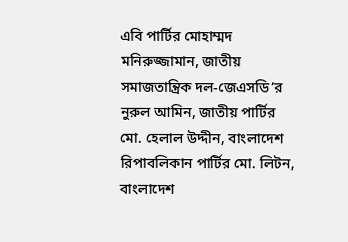এবি পার্টির মোহাম্মদ মনিরুজ্জামান, জাতীয় সমাজতান্ত্রিক দল-জেএসডি’র নুরুল আমিন, জাতীয় পার্টির মো. হেলাল উদ্দীন, বাংলাদেশ রিপাবলিকান পার্টির মো. লিটন, বাংলাদেশ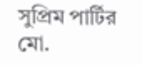সুপ্রিম পার্টির মো.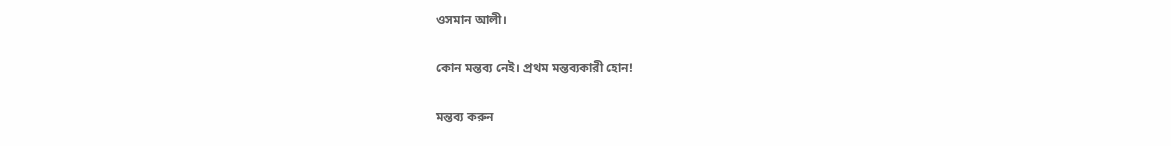ওসমান আলী।

কোন মন্তব্য নেই। প্রথম মন্তব্যকারী হোন!

মন্তব্য করুন